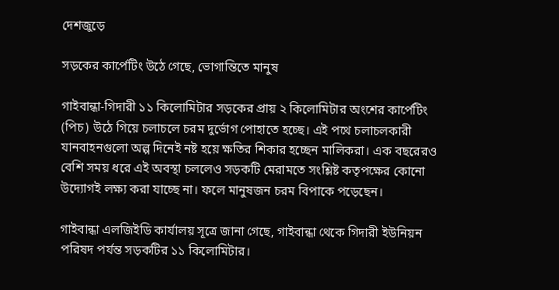দেশজুড়ে

সড়কের কার্পেটিং উঠে গেছে, ভোগান্তিতে মানুষ

গাইবান্ধা-গিদারী ১১ কিলোমিটার সড়কের প্রায় ২ কিলোমিটার অংশের কার্পেটিং (পিচ) উঠে গিয়ে চলাচলে চরম দুর্ভোগ পোহাতে হচ্ছে। এই পথে চলাচলকারী যানবাহনগুলো অল্প দিনেই নষ্ট হয়ে ক্ষতির শিকার হচ্ছেন মালিকরা। এক বছরেরও বেশি সময় ধরে এই অবস্থা চললেও সড়কটি মেরামতে সংশ্লিষ্ট কতৃপক্ষের কোনো উদ্যোগই লক্ষ্য করা যাচ্ছে না। ফলে মানুষজন চরম বিপাকে পড়েছেন।

গাইবান্ধা এলজিইডি কার্যালয় সূত্রে জানা গেছে, গাইবান্ধা থেকে গিদারী ইউনিয়ন পরিষদ পর্যন্ত সড়কটির ১১ কিলোমিটার।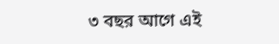৩ বছর আগে এই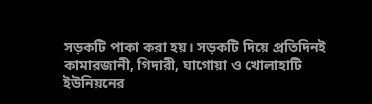সড়কটি পাকা করা হয়। সড়কটি দিয়ে প্রতিদিনই কামারজানী, গিদারী, ঘাগোয়া ও খোলাহাটি ইউনিয়নের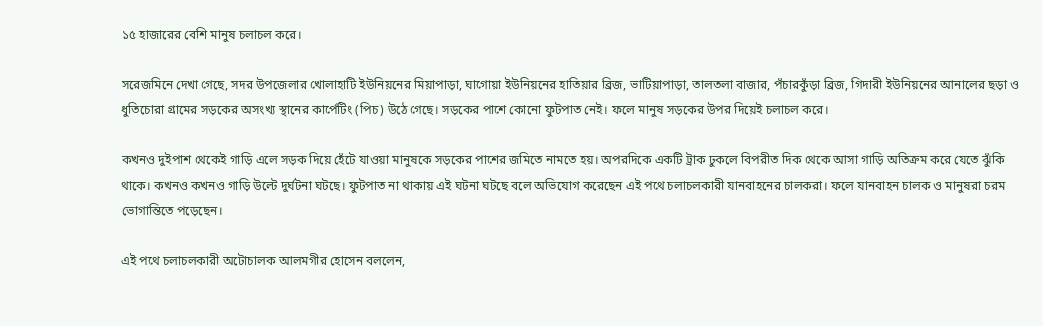১৫ হাজারের বেশি মানুষ চলাচল করে।

সরেজমিনে দেখা গেছে, সদর উপজেলার খোলাহাটি ইউনিয়নের মিয়াপাড়া, ঘাগোয়া ইউনিয়নের হাতিয়ার ব্রিজ, ভাটিয়াপাড়া, তালতলা বাজার, পঁচারকুঁড়া ব্রিজ, গিদারী ইউনিয়নের আনালের ছড়া ও ধুতিচোরা গ্রামের সড়কের অসংখ্য স্থানের কার্পেটিং (পিচ) উঠে গেছে। সড়কের পাশে কোনো ফুটপাত নেই। ফলে মানুষ সড়কের উপর দিয়েই চলাচল করে।

কখনও দুইপাশ থেকেই গাড়ি এলে সড়ক দিয়ে হেঁটে যাওয়া মানুষকে সড়কের পাশের জমিতে নামতে হয়। অপরদিকে একটি ট্রাক ঢুকলে বিপরীত দিক থেকে আসা গাড়ি অতিক্রম করে যেতে ঝুঁকি থাকে। কখনও কখনও গাড়ি উল্টে দুর্ঘটনা ঘটছে। ফুটপাত না থাকায় এই ঘটনা ঘটছে বলে অভিযোগ করেছেন এই পথে চলাচলকারী যানবাহনের চালকরা। ফলে যানবাহন চালক ও মানুষরা চরম ভোগান্তিতে পড়েছেন।

এই পথে চলাচলকারী অটোচালক আলমগীর হোসেন বললেন,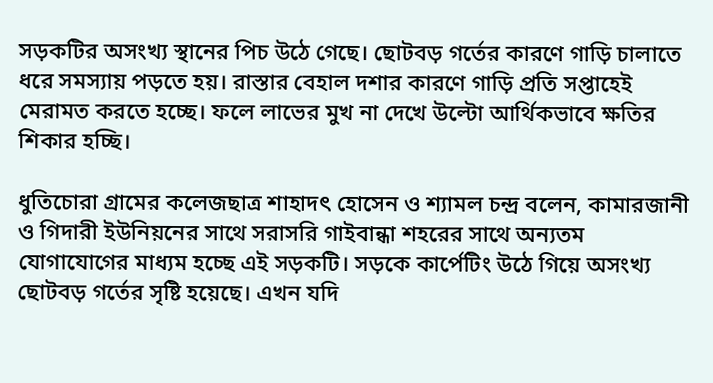সড়কটির অসংখ্য স্থানের পিচ উঠে গেছে। ছোটবড় গর্তের কারণে গাড়ি চালাতে ধরে সমস্যায় পড়তে হয়। রাস্তার বেহাল দশার কারণে গাড়ি প্রতি সপ্তাহেই মেরামত করতে হচ্ছে। ফলে লাভের মুখ না দেখে উল্টো আর্থিকভাবে ক্ষতির শিকার হচ্ছি।

ধুতিচোরা গ্রামের কলেজছাত্র শাহাদৎ হোসেন ও শ্যামল চন্দ্র বলেন, কামারজানী ও গিদারী ইউনিয়নের সাথে সরাসরি গাইবান্ধা শহরের সাথে অন্যতম যোগাযোগের মাধ্যম হচ্ছে এই সড়কটি। সড়কে কার্পেটিং উঠে গিয়ে অসংখ্য ছোটবড় গর্তের সৃষ্টি হয়েছে। এখন যদি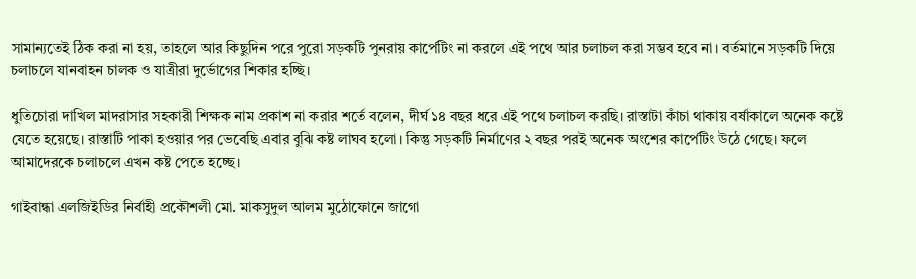সামান্যতেই ঠিক করা না হয়, তাহলে আর কিছুদিন পরে পুরো সড়কটি পুনরায় কার্পেটিং না করলে এই পথে আর চলাচল করা সম্ভব হবে না। বর্তমানে সড়কটি দিয়ে চলাচলে যানবাহন চালক ও যাত্রীরা দুর্ভোগের শিকার হচ্ছি।

ধুতিচোরা দাখিল মাদরাসার সহকারী শিক্ষক নাম প্রকাশ না করার শর্তে বলেন, দীর্ঘ ১৪ বছর ধরে এই পথে চলাচল করছি। রাস্তাটা কাঁচা থাকায় বর্ষাকালে অনেক কষ্টে যেতে হয়েছে। রাস্তাটি পাকা হওয়ার পর ভেবেছি এবার বুঝি কষ্ট লাঘব হলো। কিন্তু সড়কটি নির্মাণের ২ বছর পরই অনেক অংশের কার্পেটিং উঠে গেছে। ফলে আমাদেরকে চলাচলে এখন কষ্ট পেতে হচ্ছে।

গাইবান্ধা এলজিইডির নির্বাহী প্রকৌশলী মো. মাকসুদুল আলম মুঠোফোনে জাগো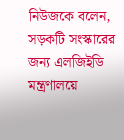নিউজকে বলেন, সড়কটি সংস্কারের জন্য এলজিইডি মন্ত্রণালয়ে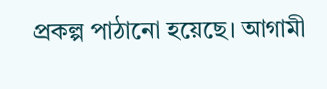প্রকল্প পাঠানো হয়েছে। আগামী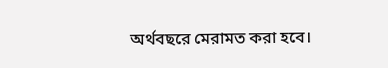অর্থবছরে মেরামত করা হবে।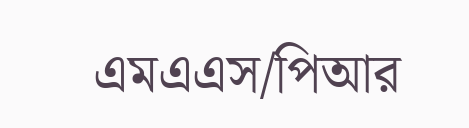এমএএস/পিআর